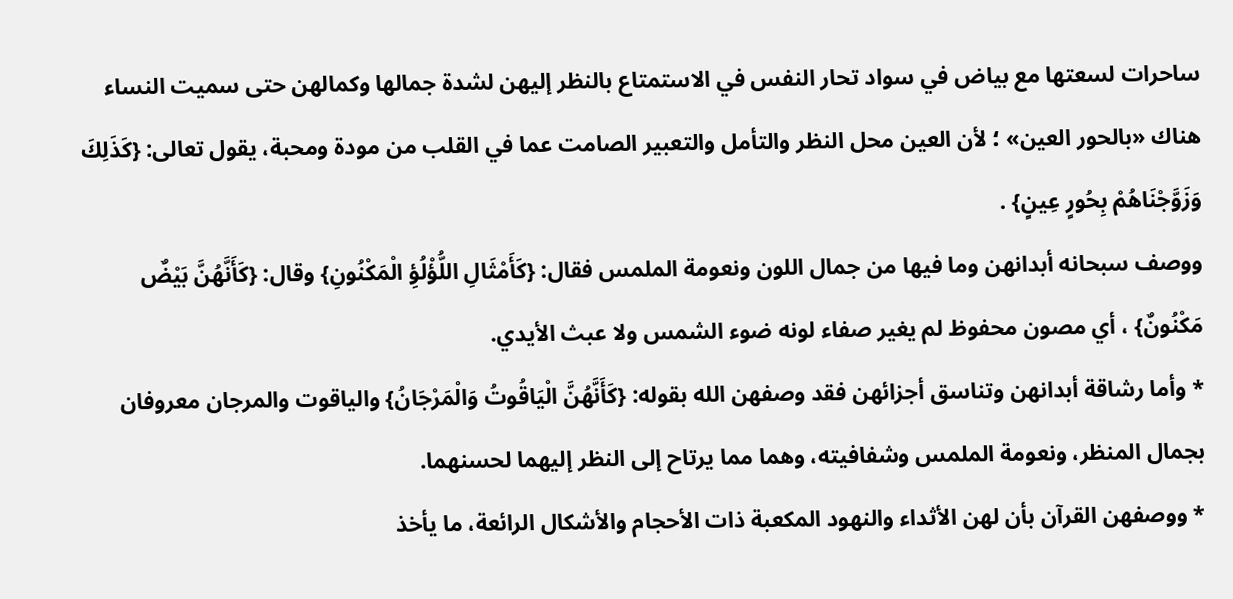ساحرات لسعتها مع بياض في سواد تحار النفس في الاستمتاع بالنظر إليهن لشدة جمالها وكمالهن حتى سميت النساء هناك «بالحور العين» ؛ لأن العين محل النظر والتأمل والتعبير الصامت عما في القلب من مودة ومحبة، يقول تعالى: {كَذَلِكَ وَزَوَّجْنَاهُمْ بِحُورٍ عِينٍ} .
ووصف سبحانه أبدانهن وما فيها من جمال اللون ونعومة الملمس فقال: {كَأَمْثَالِ اللُّؤْلُؤِ الْمَكْنُونِ} وقال: {كَأَنَّهُنَّ بَيْضٌ مَكْنُونٌ} ، أي مصون محفوظ لم يغير صفاء لونه ضوء الشمس ولا عبث الأيدي.
* وأما رشاقة أبدانهن وتناسق أجزائهن فقد وصفهن الله بقوله: {كَأَنَّهُنَّ الْيَاقُوتُ وَالْمَرْجَانُ} والياقوت والمرجان معروفان بجمال المنظر، ونعومة الملمس وشفافيته، وهما مما يرتاح إلى النظر إليهما لحسنهما.
* ووصفهن القرآن بأن لهن الأثداء والنهود المكعبة ذات الأحجام والأشكال الرائعة، ما يأخذ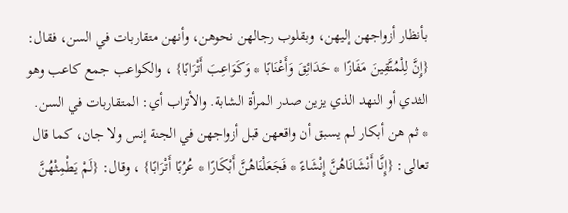بأنظار أزواجهن إليهن، وبقلوب رجالهن نحوهن، وأنهن متقاربات في السن، فقال: {إِنَّ لِلْمُتَّقِينَ مَفَازًا * حَدَائِقَ وَأَعْنَابًا * وَكَوَاعِبَ أَتْرَابًا} ، والكواعب جمع كاعب وهو الثدي أو النهد الذي يزين صدر المرأة الشابة. والأتراب أي: المتقاربات في السن.
* ثم هن أبكار لم يسبق أن واقعهن قبل أزواجهن في الجنة إنس ولا جان، كما قال تعالى: {إِنَّا أَنْشَانَاهُنَّ إِنْشَاءً * فَجَعَلْنَاهُنَّ أَبْكَارًا * عُرُبًا أَتْرَابًا} ، وقال: {لَمْ يَطْمِثْهُنَّ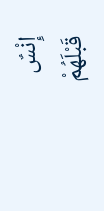إِنْسٌ قَبْلَهُمْ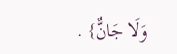وَلَا جَانٌّ} .